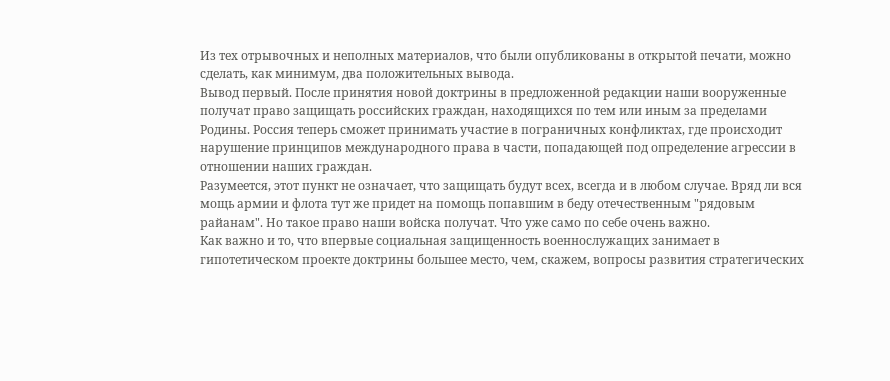Из тех отрывочных и неполных материалов, что были опубликованы в открытой печати, можно сделать, как минимум, два положительных вывода.
Вывод первый. После принятия новой доктрины в предложенной редакции наши вооруженные получат право защищать российских граждан, находящихся по тем или иным за пределами Родины. Россия теперь сможет принимать участие в пограничных конфликтах, где происходит нарушение принципов международного права в части, попадающей под определение агрессии в отношении наших граждан.
Разумеется, этот пункт не означает, что защищать будут всех, всегда и в любом случае. Вряд ли вся мощь армии и флота тут же придет на помощь попавшим в беду отечественным "рядовым райанам". Но такое право наши войска получат. Что уже само по себе очень важно.
Как важно и то, что впервые социальная защищенность военнослужащих занимает в гипотетическом проекте доктрины большее место, чем, скажем, вопросы развития стратегических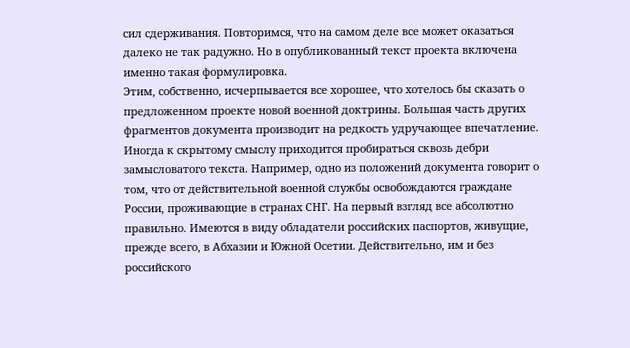сил сдерживания. Повторимся, что на самом деле все может оказаться далеко не так радужно. Но в опубликованный текст проекта включена именно такая формулировка.
Этим, собственно, исчерпывается все хорошее, что хотелось бы сказать о предложенном проекте новой военной доктрины. Большая часть других фрагментов документа производит на редкость удручающее впечатление.
Иногда к скрытому смыслу приходится пробираться сквозь дебри замысловатого текста. Например, одно из положений документа говорит о том, что от действительной военной службы освобождаются граждане России, проживающие в странах СНГ. На первый взгляд все абсолютно правильно. Имеются в виду обладатели российских паспортов, живущие, прежде всего, в Абхазии и Южной Осетии. Действительно, им и без российского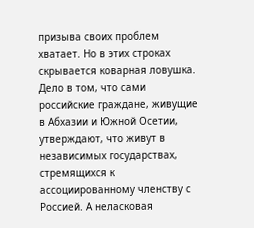призыва своих проблем хватает. Но в этих строках скрывается коварная ловушка. Дело в том, что сами российские граждане, живущие в Абхазии и Южной Осетии, утверждают, что живут в независимых государствах, стремящихся к ассоциированному членству с Россией. А неласковая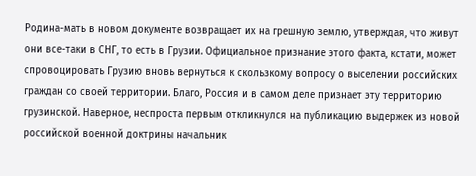Родина-мать в новом документе возвращает их на грешную землю, утверждая, что живут они все-таки в СНГ, то есть в Грузии. Официальное признание этого факта, кстати, может спровоцировать Грузию вновь вернуться к скользкому вопросу о выселении российских граждан со своей территории. Благо, Россия и в самом деле признает эту территорию грузинской. Наверное, неспроста первым откликнулся на публикацию выдержек из новой российской военной доктрины начальник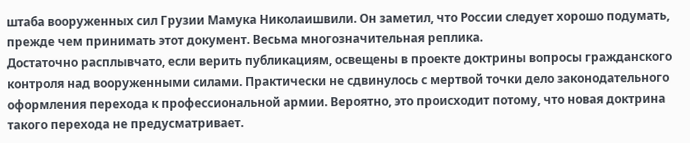штаба вооруженных сил Грузии Мамука Николаишвили. Он заметил, что России следует хорошо подумать, прежде чем принимать этот документ. Весьма многозначительная реплика.
Достаточно расплывчато, если верить публикациям, освещены в проекте доктрины вопросы гражданского контроля над вооруженными силами. Практически не сдвинулось с мертвой точки дело законодательного оформления перехода к профессиональной армии. Вероятно, это происходит потому, что новая доктрина такого перехода не предусматривает.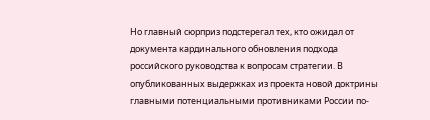Но главный сюрприз подстерегал тех, кто ожидал от документа кардинального обновления подхода российского руководства к вопросам стратегии. В опубликованных выдержках из проекта новой доктрины главными потенциальными противниками России по-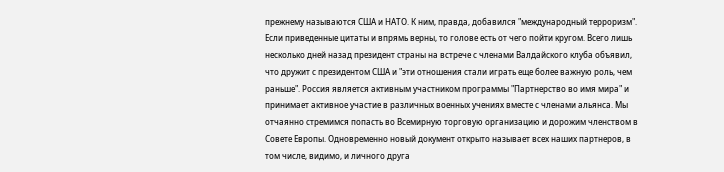прежнему называются США и НАТО. К ним, правда, добавился "международный терроризм".
Если приведенные цитаты и впрямь верны, то голове есть от чего пойти кругом. Всего лишь несколько дней назад президент страны на встрече с членами Валдайского клуба объявил, что дружит с президентом США и "эти отношения стали играть еще более важную роль, чем раньше". Россия является активным участником программы "Партнерство во имя мира" и принимает активное участие в различных военных учениях вместе с членами альянса. Мы отчаянно стремимся попасть во Всемирную торговую организацию и дорожим членством в Совете Европы. Одновременно новый документ открыто называет всех наших партнеров, в том числе, видимо, и личного друга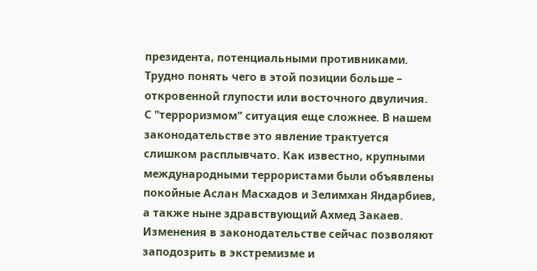президента, потенциальными противниками. Трудно понять чего в этой позиции больше – откровенной глупости или восточного двуличия.
С "терроризмом" ситуация еще сложнее. В нашем законодательстве это явление трактуется слишком расплывчато. Как известно, крупными международными террористами были объявлены покойные Аслан Масхадов и Зелимхан Яндарбиев, а также ныне здравствующий Ахмед Закаев. Изменения в законодательстве сейчас позволяют заподозрить в экстремизме и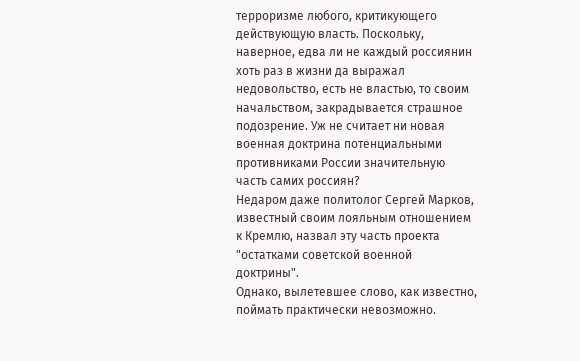терроризме любого, критикующего действующую власть. Поскольку, наверное, едва ли не каждый россиянин хоть раз в жизни да выражал недовольство, есть не властью, то своим начальством, закрадывается страшное подозрение. Уж не считает ни новая военная доктрина потенциальными противниками России значительную часть самих россиян?
Недаром даже политолог Сергей Марков, известный своим лояльным отношением к Кремлю, назвал эту часть проекта "остатками советской военной доктрины".
Однако, вылетевшее слово, как известно, поймать практически невозможно.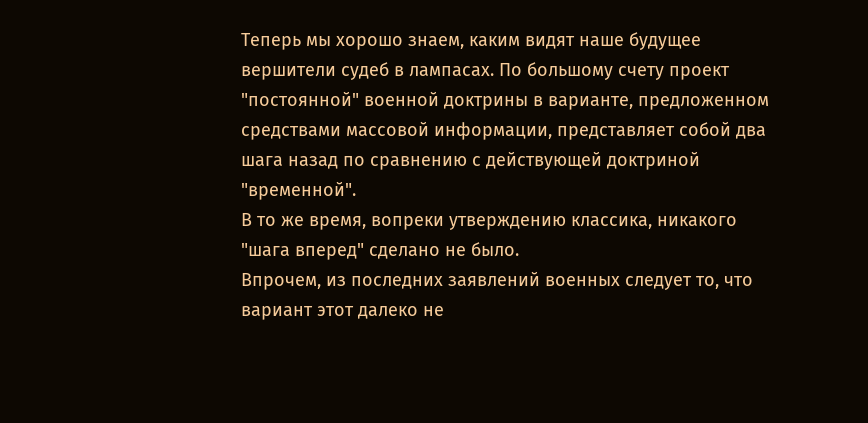Теперь мы хорошо знаем, каким видят наше будущее вершители судеб в лампасах. По большому счету проект "постоянной" военной доктрины в варианте, предложенном средствами массовой информации, представляет собой два шага назад по сравнению с действующей доктриной "временной".
В то же время, вопреки утверждению классика, никакого "шага вперед" сделано не было.
Впрочем, из последних заявлений военных следует то, что вариант этот далеко не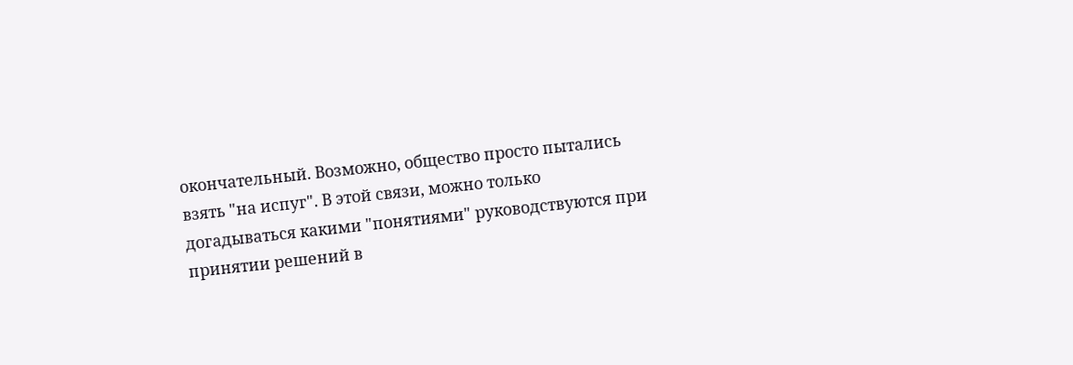окончательный. Возможно, общество просто пытались взять "на испуг". В этой связи, можно только догадываться какими "понятиями" руководствуются при принятии решений в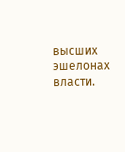высших эшелонах власти.